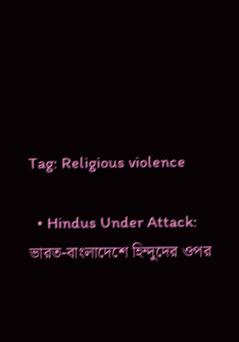Tag: Religious violence

  • Hindus Under Attack: ভারত-বাংলাদেশে হিন্দুদের ওপর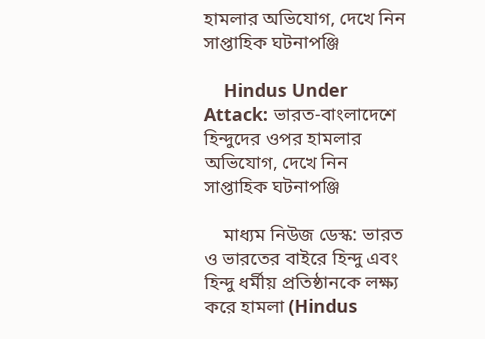হামলার অভিযোগ, দেখে নিন সাপ্তাহিক ঘটনাপঞ্জি

    Hindus Under Attack: ভারত-বাংলাদেশে হিন্দুদের ওপর হামলার অভিযোগ, দেখে নিন সাপ্তাহিক ঘটনাপঞ্জি

    মাধ্যম নিউজ ডেস্ক: ভারত ও ভারতের বাইরে হিন্দু এবং হিন্দু ধর্মীয় প্রতিষ্ঠানকে লক্ষ্য করে হামলা (Hindus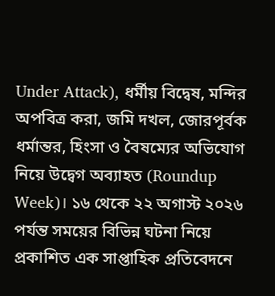Under Attack), ধর্মীয় বিদ্বেষ, মন্দির অপবিত্র করা, জমি দখল, জোরপূর্বক ধর্মান্তর, হিংসা ও বৈষম্যের অভিযোগ নিয়ে উদ্বেগ অব্যাহত (Roundup Week)। ১৬ থেকে ২২ অগাস্ট ২০২৬ পর্যন্ত সময়ের বিভিন্ন ঘটনা নিয়ে প্রকাশিত এক সাপ্তাহিক প্রতিবেদনে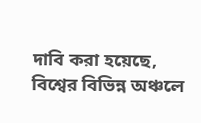দাবি করা হয়েছে, বিশ্বের বিভিন্ন অঞ্চলে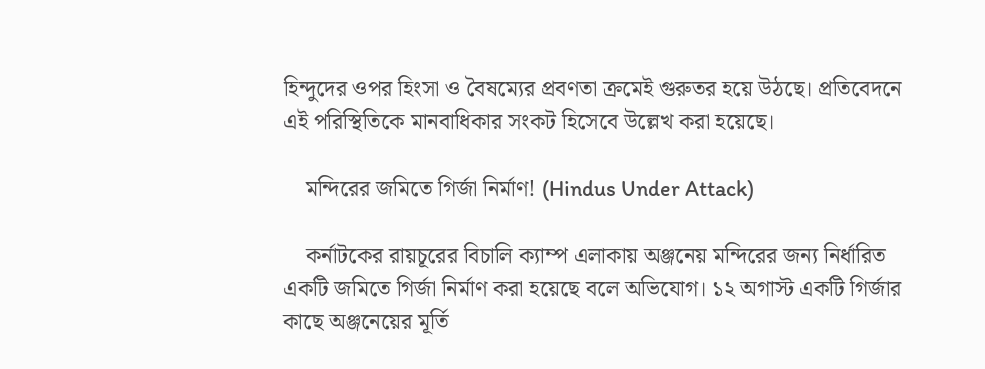হিন্দুদের ওপর হিংসা ও বৈষম্যের প্রবণতা ক্রমেই গুরুতর হয়ে উঠছে। প্রতিবেদনে এই পরিস্থিতিকে মানবাধিকার সংকট হিসেবে উল্লেখ করা হয়েছে।

    মন্দিরের জমিতে গির্জা নির্মাণ! (Hindus Under Attack)

    কর্নাটকের রায়চূরের বিচালি ক্যাম্প এলাকায় অঞ্জনেয় মন্দিরের জন্য নির্ধারিত একটি জমিতে গির্জা নির্মাণ করা হয়েছে বলে অভিযোগ। ১২ অগাস্ট একটি গির্জার কাছে অঞ্জনেয়ের মূর্তি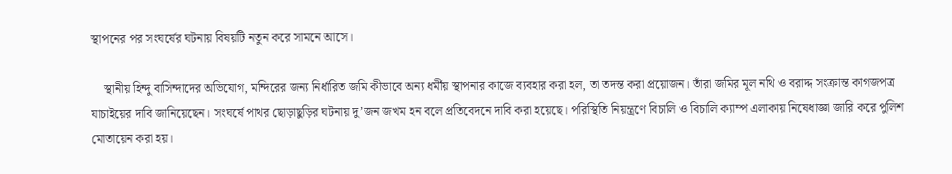স্থাপনের পর সংঘর্ষের ঘটনায় বিষয়টি নতুন করে সামনে আসে।

    স্থানীয় হিন্দু বাসিন্দাদের অভিযোগ, মন্দিরের জন্য নির্ধারিত জমি কীভাবে অন্য ধর্মীয় স্থাপনার কাজে ব্যবহার করা হল, তা তদন্ত করা প্রয়োজন। তাঁরা জমির মূল নথি ও বরাদ্দ সংক্রান্ত কাগজপত্র যাচাইয়ের দাবি জানিয়েছেন। সংঘর্ষে পাথর ছোড়াছুড়ির ঘটনায় দু’জন জখম হন বলে প্রতিবেদনে দাবি করা হয়েছে। পরিস্থিতি নিয়ন্ত্রণে বিচালি ও বিচালি ক্যাম্প এলাকায় নিষেধাজ্ঞা জারি করে পুলিশ মোতায়েন করা হয়।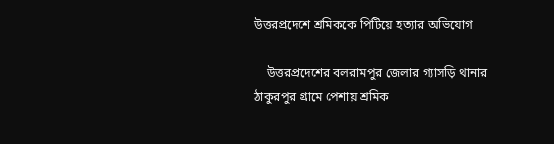উত্তরপ্রদেশে শ্রমিককে পিটিয়ে হত্যার অভিযোগ

    উত্তরপ্রদেশের বলরামপুর জেলার গ্যাসড়ি থানার ঠাকুরপুর গ্রামে পেশায় শ্রমিক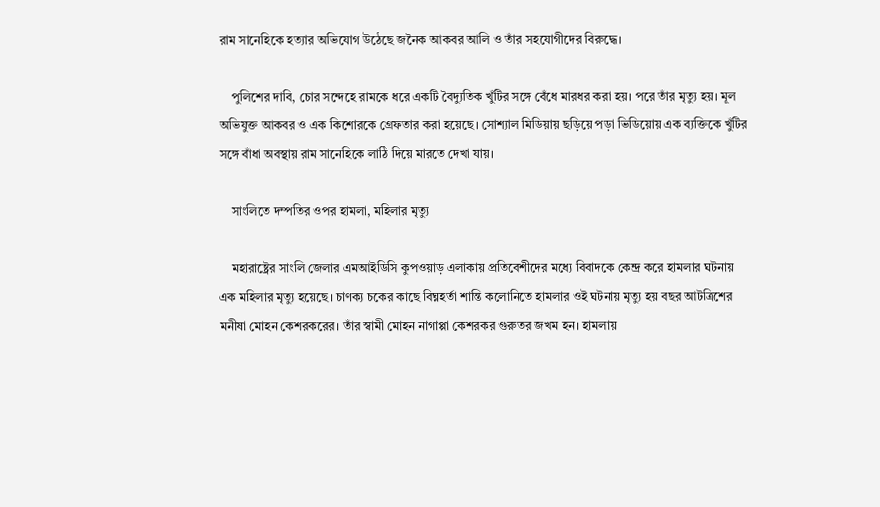রাম সানেহিকে হত্যার অভিযোগ উঠেছে জনৈক আকবর আলি ও তাঁর সহযোগীদের বিরুদ্ধে।

    পুলিশের দাবি, চোর সন্দেহে রামকে ধরে একটি বৈদ্যুতিক খুঁটির সঙ্গে বেঁধে মারধর করা হয়। পরে তাঁর মৃত্যু হয়। মূল অভিযুক্ত আকবর ও এক কিশোরকে গ্রেফতার করা হয়েছে। সোশ্যাল মিডিয়ায় ছড়িয়ে পড়া ভিডিয়োয় এক ব্যক্তিকে খুঁটির সঙ্গে বাঁধা অবস্থায় রাম সানেহিকে লাঠি দিয়ে মারতে দেখা যায়।

    সাংলিতে দম্পতির ওপর হামলা, মহিলার মৃত্যু

    মহারাষ্ট্রের সাংলি জেলার এমআইডিসি কুপওয়াড় এলাকায় প্রতিবেশীদের মধ্যে বিবাদকে কেন্দ্র করে হামলার ঘটনায় এক মহিলার মৃত্যু হয়েছে। চাণক্য চকের কাছে বিঘ্নহর্তা শান্তি কলোনিতে হামলার ওই ঘটনায় মৃত্যু হয় বছর আটত্রিশের মনীষা মোহন কেশরকরের। তাঁর স্বামী মোহন নাগাপ্পা কেশরকর গুরুতর জখম হন। হামলায়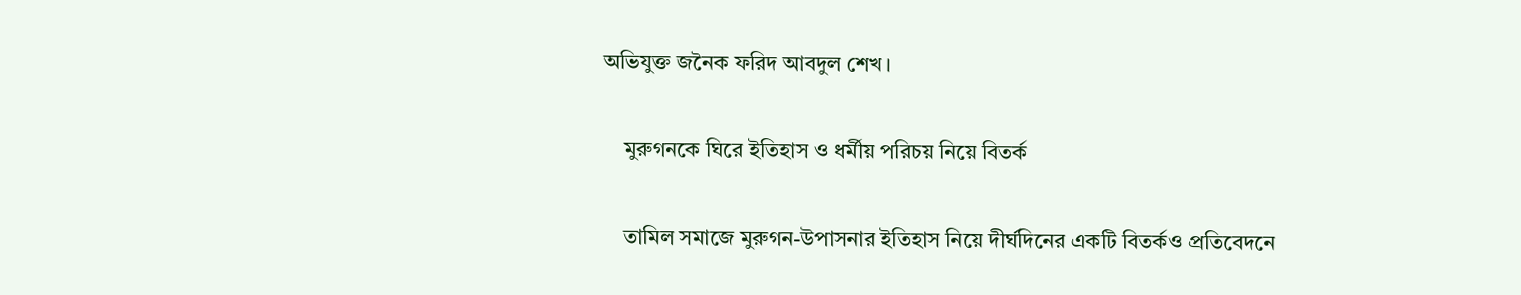অভিযুক্ত জনৈক ফরিদ আবদুল শেখ।

    মুরুগনকে ঘিরে ইতিহাস ও ধর্মীয় পরিচয় নিয়ে বিতর্ক

    তামিল সমাজে মুরুগন-উপাসনার ইতিহাস নিয়ে দীর্ঘদিনের একটি বিতর্কও প্রতিবেদনে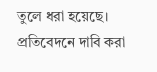তুলে ধরা হয়েছে। প্রতিবেদনে দাবি করা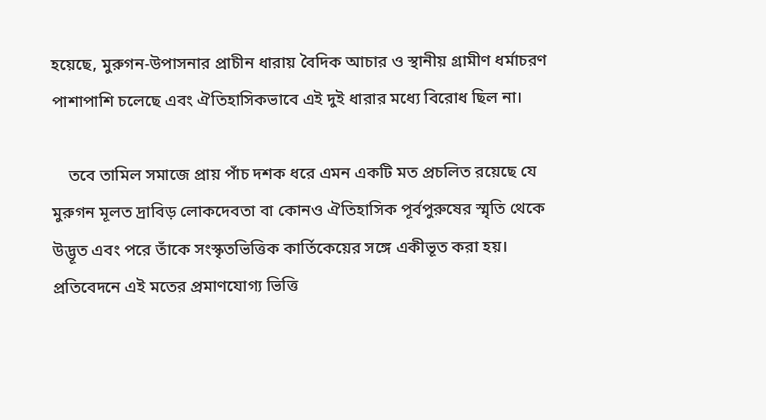হয়েছে, মুরুগন-উপাসনার প্রাচীন ধারায় বৈদিক আচার ও স্থানীয় গ্রামীণ ধর্মাচরণ পাশাপাশি চলেছে এবং ঐতিহাসিকভাবে এই দুই ধারার মধ্যে বিরোধ ছিল না।

    তবে তামিল সমাজে প্রায় পাঁচ দশক ধরে এমন একটি মত প্রচলিত রয়েছে যে মুরুগন মূলত দ্রাবিড় লোকদেবতা বা কোনও ঐতিহাসিক পূর্বপুরুষের স্মৃতি থেকে উদ্ভূত এবং পরে তাঁকে সংস্কৃতভিত্তিক কার্তিকেয়ের সঙ্গে একীভূত করা হয়। প্রতিবেদনে এই মতের প্রমাণযোগ্য ভিত্তি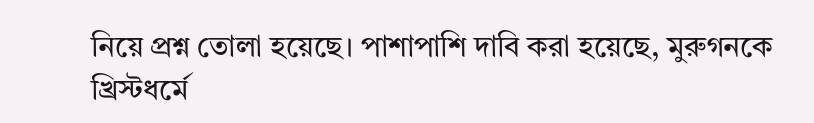নিয়ে প্রশ্ন তোলা হয়েছে। পাশাপাশি দাবি করা হয়েছে, মুরুগনকে খ্রিস্টধর্মে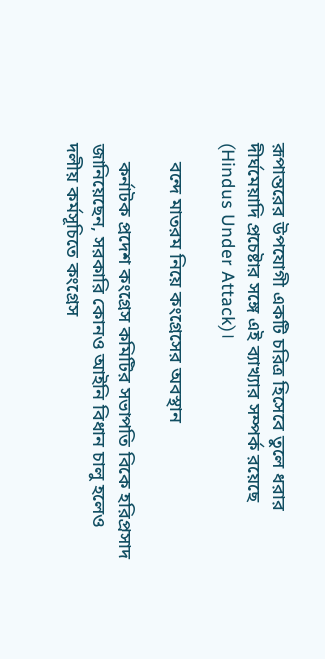রূপান্তরের উপযোগী একটি চরিত্র হিসেবে তুলে ধরার দীর্ঘমেয়াদি প্রচেষ্টার সঙ্গে এই ব্যাখ্যার সম্পর্ক রয়েছে (Hindus Under Attack)।

    বন্দে মাতরম নিয়ে কংগ্রেসের অবস্থান

    কর্নাটক প্রদেশ কংগ্রেস কমিটির সভাপতি বিকে হরিপ্রসাদ জানিয়েছেন, সরকারি কোনও আইনি বিধান চালু হলেও দলীয় কর্মসূচিতে কংগ্রেস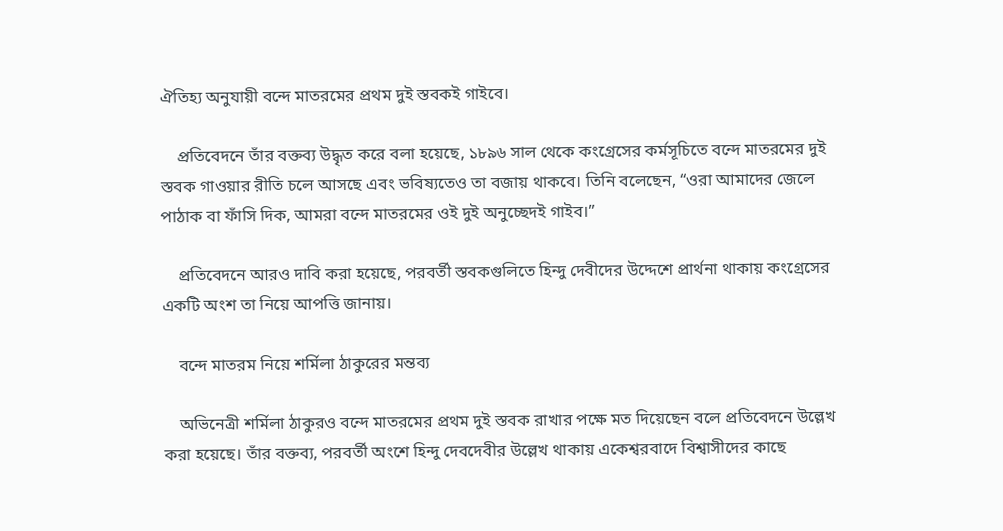ঐতিহ্য অনুযায়ী বন্দে মাতরমের প্রথম দুই স্তবকই গাইবে।

    প্রতিবেদনে তাঁর বক্তব্য উদ্ধৃত করে বলা হয়েছে, ১৮৯৬ সাল থেকে কংগ্রেসের কর্মসূচিতে বন্দে মাতরমের দুই স্তবক গাওয়ার রীতি চলে আসছে এবং ভবিষ্যতেও তা বজায় থাকবে। তিনি বলেছেন, “ওরা আমাদের জেলে পাঠাক বা ফাঁসি দিক, আমরা বন্দে মাতরমের ওই দুই অনুচ্ছেদই গাইব।”

    প্রতিবেদনে আরও দাবি করা হয়েছে, পরবর্তী স্তবকগুলিতে হিন্দু দেবীদের উদ্দেশে প্রার্থনা থাকায় কংগ্রেসের একটি অংশ তা নিয়ে আপত্তি জানায়।

    বন্দে মাতরম নিয়ে শর্মিলা ঠাকুরের মন্তব্য

    অভিনেত্রী শর্মিলা ঠাকুরও বন্দে মাতরমের প্রথম দুই স্তবক রাখার পক্ষে মত দিয়েছেন বলে প্রতিবেদনে উল্লেখ করা হয়েছে। তাঁর বক্তব্য, পরবর্তী অংশে হিন্দু দেবদেবীর উল্লেখ থাকায় একেশ্বরবাদে বিশ্বাসীদের কাছে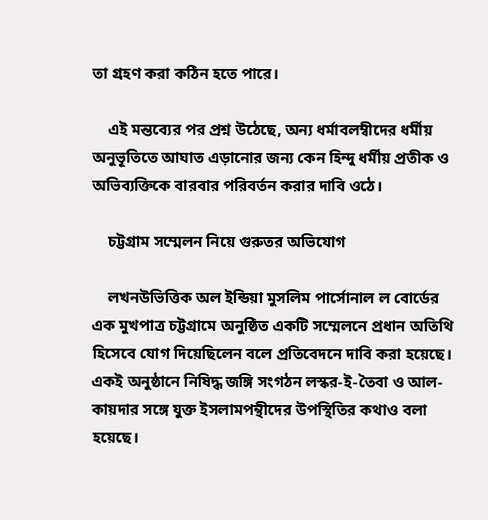তা গ্রহণ করা কঠিন হতে পারে।

    এই মন্তব্যের পর প্রশ্ন উঠেছে, অন্য ধর্মাবলম্বীদের ধর্মীয় অনুভূতিতে আঘাত এড়ানোর জন্য কেন হিন্দু ধর্মীয় প্রতীক ও অভিব্যক্তিকে বারবার পরিবর্তন করার দাবি ওঠে।

    চট্টগ্রাম সম্মেলন নিয়ে গুরুতর অভিযোগ

    লখনউভিত্তিক অল ইন্ডিয়া মুসলিম পার্সোনাল ল বোর্ডের এক মুখপাত্র চট্টগ্রামে অনুষ্ঠিত একটি সম্মেলনে প্রধান অতিথি হিসেবে যোগ দিয়েছিলেন বলে প্রতিবেদনে দাবি করা হয়েছে। একই অনুষ্ঠানে নিষিদ্ধ জঙ্গি সংগঠন লস্কর-ই-তৈবা ও আল-কায়দার সঙ্গে যুক্ত ইসলামপন্থীদের উপস্থিতির কথাও বলা হয়েছে।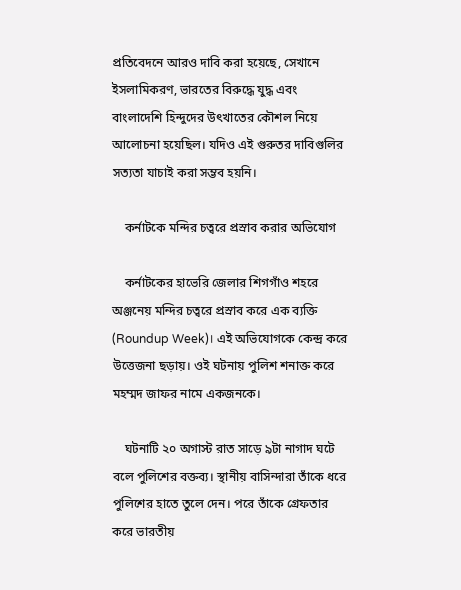প্রতিবেদনে আরও দাবি করা হয়েছে, সেখানে ইসলামিকরণ, ভারতের বিরুদ্ধে যুদ্ধ এবং বাংলাদেশি হিন্দুদের উৎখাতের কৌশল নিয়ে আলোচনা হয়েছিল। যদিও এই গুরুতর দাবিগুলির সত্যতা যাচাই করা সম্ভব হয়নি।

    কর্নাটকে মন্দির চত্বরে প্রস্রাব করার অভিযোগ

    কর্নাটকের হাভেরি জেলার শিগগাঁও শহরে অঞ্জনেয় মন্দির চত্বরে প্রস্রাব করে এক ব্যক্তি (Roundup Week)। এই অভিযোগকে কেন্দ্র করে উত্তেজনা ছড়ায়। ওই ঘটনায় পুলিশ শনাক্ত করে মহম্মদ জাফর নামে একজনকে।

    ঘটনাটি ২০ অগাস্ট রাত সাড়ে ৯টা নাগাদ ঘটে বলে পুলিশের বক্তব্য। স্থানীয় বাসিন্দারা তাঁকে ধরে পুলিশের হাতে তুলে দেন। পরে তাঁকে গ্রেফতার করে ভারতীয়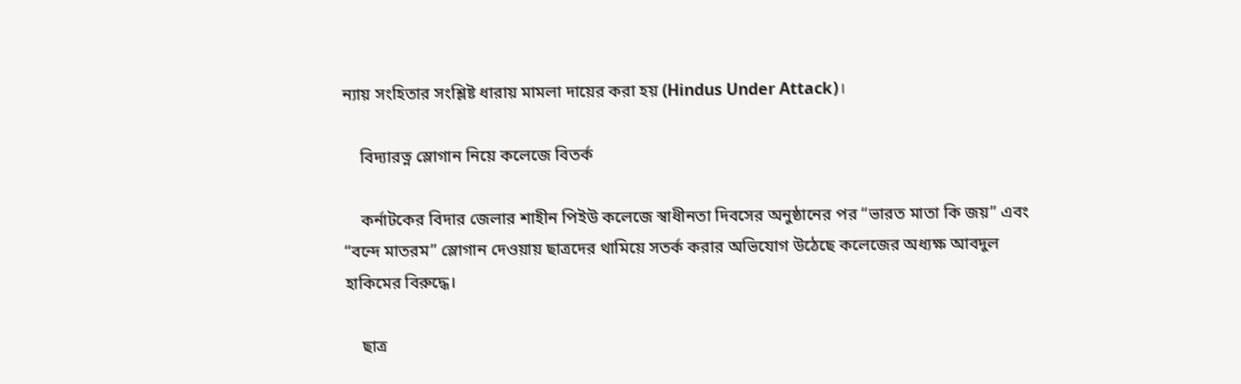ন্যায় সংহিতার সংশ্লিষ্ট ধারায় মামলা দায়ের করা হয় (Hindus Under Attack)।

    বিদ্যারত্ন স্লোগান নিয়ে কলেজে বিতর্ক

    কর্নাটকের বিদার জেলার শাহীন পিইউ কলেজে স্বাধীনতা দিবসের অনুষ্ঠানের পর “ভারত মাতা কি জয়” এবং “বন্দে মাতরম” স্লোগান দেওয়ায় ছাত্রদের থামিয়ে সতর্ক করার অভিযোগ উঠেছে কলেজের অধ্যক্ষ আবদুল হাকিমের বিরুদ্ধে।

    ছাত্র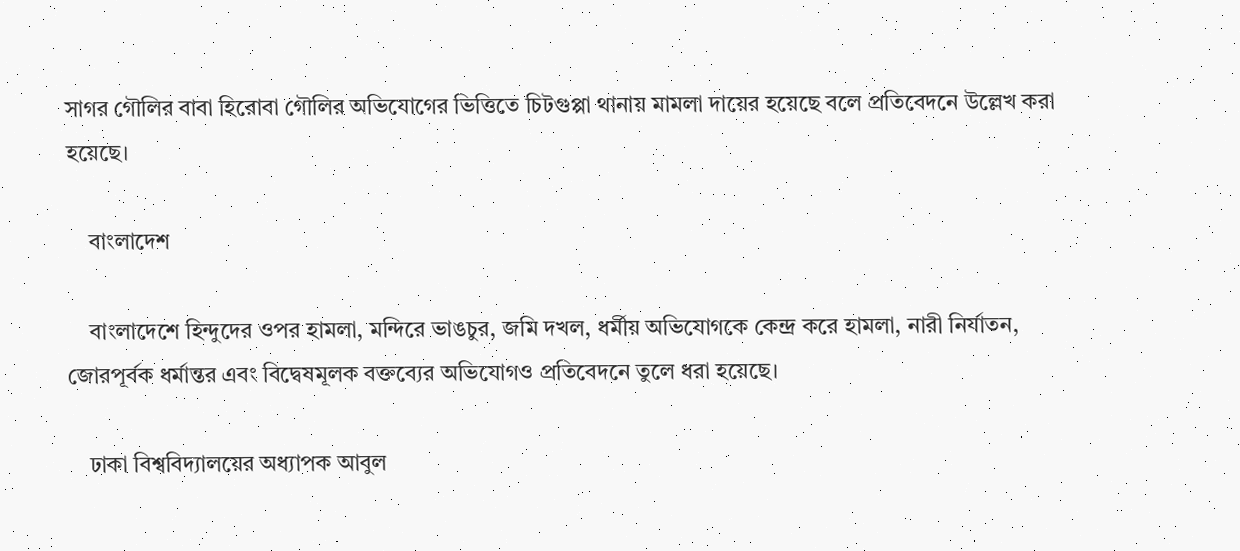সাগর গৌলির বাবা হিরোবা গৌলির অভিযোগের ভিত্তিতে চিটগুপ্পা থানায় মামলা দায়ের হয়েছে বলে প্রতিবেদনে উল্লেখ করা হয়েছে।

    বাংলাদেশ

    বাংলাদেশে হিন্দুদের ওপর হামলা, মন্দিরে ভাঙচুর, জমি দখল, ধর্মীয় অভিযোগকে কেন্দ্র করে হামলা, নারী নির্যাতন, জোরপূর্বক ধর্মান্তর এবং বিদ্বেষমূলক বক্তব্যের অভিযোগও প্রতিবেদনে তুলে ধরা হয়েছে।

    ঢাকা বিশ্ববিদ্যালয়ের অধ্যাপক আবুল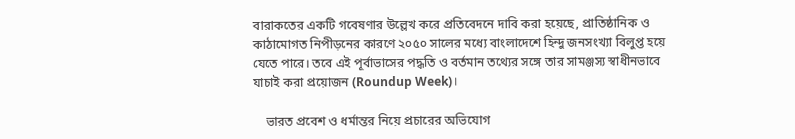বারাকতের একটি গবেষণার উল্লেখ করে প্রতিবেদনে দাবি করা হয়েছে, প্রাতিষ্ঠানিক ও কাঠামোগত নিপীড়নের কারণে ২০৫০ সালের মধ্যে বাংলাদেশে হিন্দু জনসংখ্যা বিলুপ্ত হয়ে যেতে পারে। তবে এই পূর্বাভাসের পদ্ধতি ও বর্তমান তথ্যের সঙ্গে তার সামঞ্জস্য স্বাধীনভাবে যাচাই করা প্রয়োজন (Roundup Week)।

    ভারত প্রবেশ ও ধর্মান্তর নিয়ে প্রচারের অভিযোগ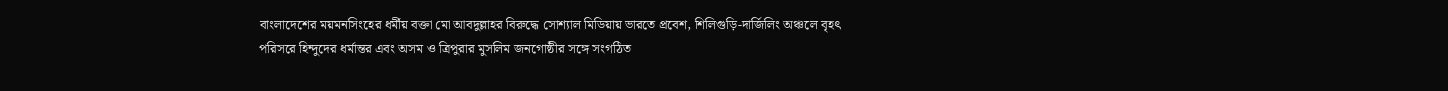বাংলাদেশের ময়মনসিংহের ধর্মীয় বক্তা মো আবদুল্লাহর বিরুদ্ধে সোশ্যাল মিডিয়ায় ভারতে প্রবেশ, শিলিগুড়ি-দার্জিলিং অঞ্চলে বৃহৎ পরিসরে হিন্দুদের ধর্মান্তর এবং অসম ও ত্রিপুরার মুসলিম জনগোষ্ঠীর সঙ্গে সংগঠিত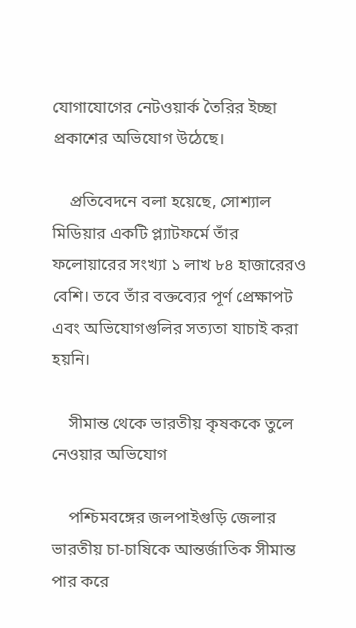যোগাযোগের নেটওয়ার্ক তৈরির ইচ্ছা প্রকাশের অভিযোগ উঠেছে।

    প্রতিবেদনে বলা হয়েছে, সোশ্যাল মিডিয়ার একটি প্ল্যাটফর্মে তাঁর ফলোয়ারের সংখ্যা ১ লাখ ৮৪ হাজারেরও বেশি। তবে তাঁর বক্তব্যের পূর্ণ প্রেক্ষাপট এবং অভিযোগগুলির সত্যতা যাচাই করা হয়নি।

    সীমান্ত থেকে ভারতীয় কৃষককে তুলে নেওয়ার অভিযোগ

    পশ্চিমবঙ্গের জলপাইগুড়ি জেলার ভারতীয় চা-চাষিকে আন্তর্জাতিক সীমান্ত পার করে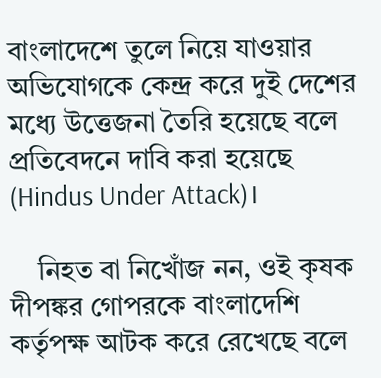বাংলাদেশে তুলে নিয়ে যাওয়ার অভিযোগকে কেন্দ্র করে দুই দেশের মধ্যে উত্তেজনা তৈরি হয়েছে বলে প্রতিবেদনে দাবি করা হয়েছে (Hindus Under Attack)।

    নিহত বা নিখোঁজ নন, ওই কৃষক দীপঙ্কর গোপরকে বাংলাদেশি কর্তৃপক্ষ আটক করে রেখেছে বলে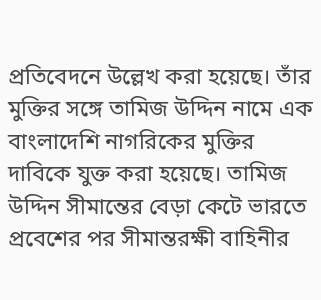প্রতিবেদনে উল্লেখ করা হয়েছে। তাঁর মুক্তির সঙ্গে তামিজ উদ্দিন নামে এক বাংলাদেশি নাগরিকের মুক্তির দাবিকে যুক্ত করা হয়েছে। তামিজ উদ্দিন সীমান্তের বেড়া কেটে ভারতে প্রবেশের পর সীমান্তরক্ষী বাহিনীর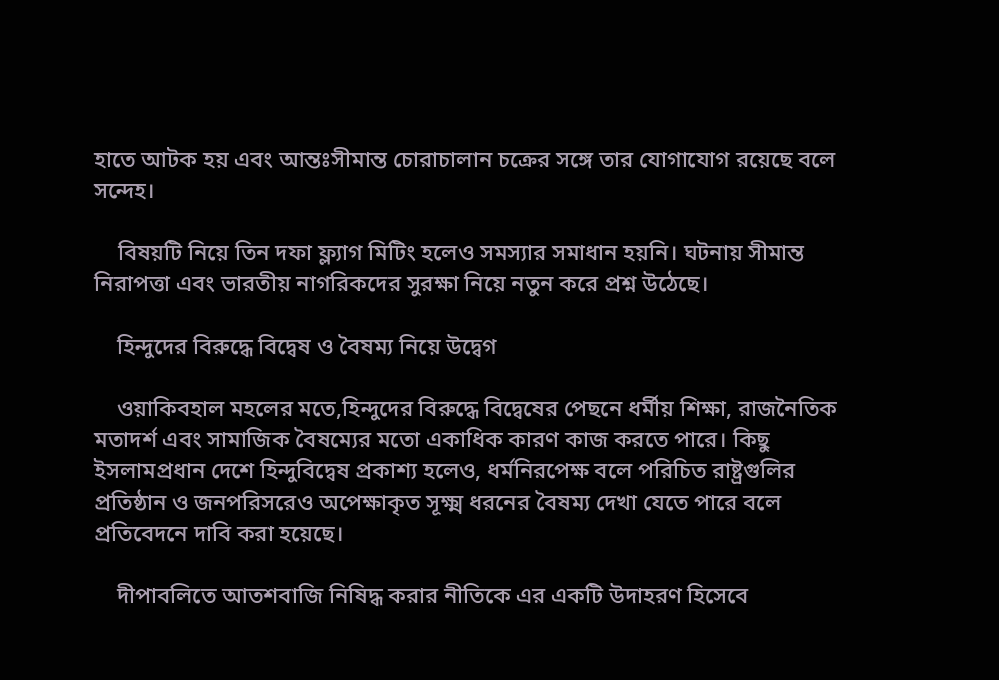হাতে আটক হয় এবং আন্তঃসীমান্ত চোরাচালান চক্রের সঙ্গে তার যোগাযোগ রয়েছে বলে সন্দেহ।

    বিষয়টি নিয়ে তিন দফা ফ্ল্যাগ মিটিং হলেও সমস্যার সমাধান হয়নি। ঘটনায় সীমান্ত নিরাপত্তা এবং ভারতীয় নাগরিকদের সুরক্ষা নিয়ে নতুন করে প্রশ্ন উঠেছে।

    হিন্দুদের বিরুদ্ধে বিদ্বেষ ও বৈষম্য নিয়ে উদ্বেগ

    ওয়াকিবহাল মহলের মতে,হিন্দুদের বিরুদ্ধে বিদ্বেষের পেছনে ধর্মীয় শিক্ষা, রাজনৈতিক মতাদর্শ এবং সামাজিক বৈষম্যের মতো একাধিক কারণ কাজ করতে পারে। কিছু ইসলামপ্রধান দেশে হিন্দুবিদ্বেষ প্রকাশ্য হলেও, ধর্মনিরপেক্ষ বলে পরিচিত রাষ্ট্রগুলির প্রতিষ্ঠান ও জনপরিসরেও অপেক্ষাকৃত সূক্ষ্ম ধরনের বৈষম্য দেখা যেতে পারে বলে প্রতিবেদনে দাবি করা হয়েছে।

    দীপাবলিতে আতশবাজি নিষিদ্ধ করার নীতিকে এর একটি উদাহরণ হিসেবে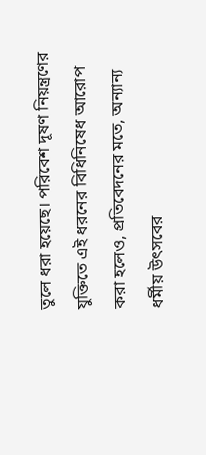তুলে ধরা হয়েছে। পরিবেশ দূষণ নিয়ন্ত্রণের যুক্তিতে এই ধরনের বিধিনিষেধ আরোপ করা হলেও, প্রতিবেদনের মতে, অন্যান্য ধর্মীয় উৎসবের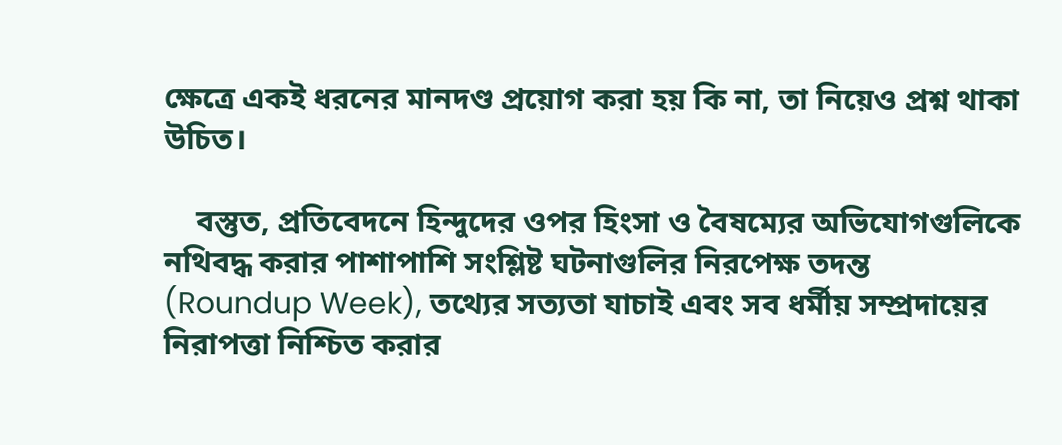ক্ষেত্রে একই ধরনের মানদণ্ড প্রয়োগ করা হয় কি না, তা নিয়েও প্রশ্ন থাকা উচিত।

    বস্তুত, প্রতিবেদনে হিন্দুদের ওপর হিংসা ও বৈষম্যের অভিযোগগুলিকে নথিবদ্ধ করার পাশাপাশি সংশ্লিষ্ট ঘটনাগুলির নিরপেক্ষ তদন্ত (Roundup Week), তথ্যের সত্যতা যাচাই এবং সব ধর্মীয় সম্প্রদায়ের নিরাপত্তা নিশ্চিত করার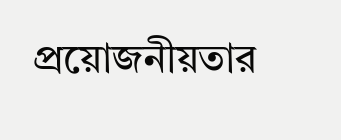প্রয়োজনীয়তার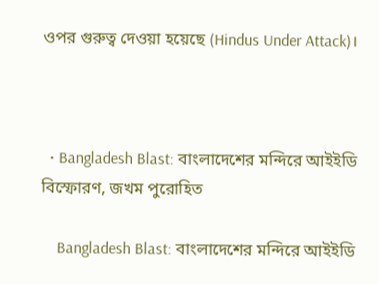ওপর গুরুত্ব দেওয়া হয়েছে (Hindus Under Attack)।



  • Bangladesh Blast: বাংলাদেশের মন্দিরে আইইডি বিস্ফোরণ, জখম পুরোহিত

    Bangladesh Blast: বাংলাদেশের মন্দিরে আইইডি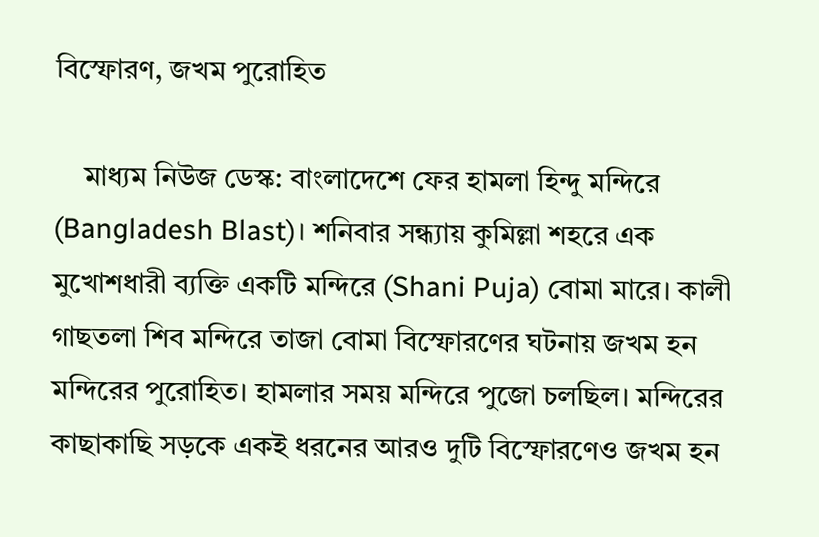বিস্ফোরণ, জখম পুরোহিত

    মাধ্যম নিউজ ডেস্ক: বাংলাদেশে ফের হামলা হিন্দু মন্দিরে (Bangladesh Blast)। শনিবার সন্ধ্যায় কুমিল্লা শহরে এক মুখোশধারী ব্যক্তি একটি মন্দিরে (Shani Puja) বোমা মারে। কালী গাছতলা শিব মন্দিরে তাজা বোমা বিস্ফোরণের ঘটনায় জখম হন মন্দিরের পুরোহিত। হামলার সময় মন্দিরে পুজো চলছিল। মন্দিরের কাছাকাছি সড়কে একই ধরনের আরও দুটি বিস্ফোরণেও জখম হন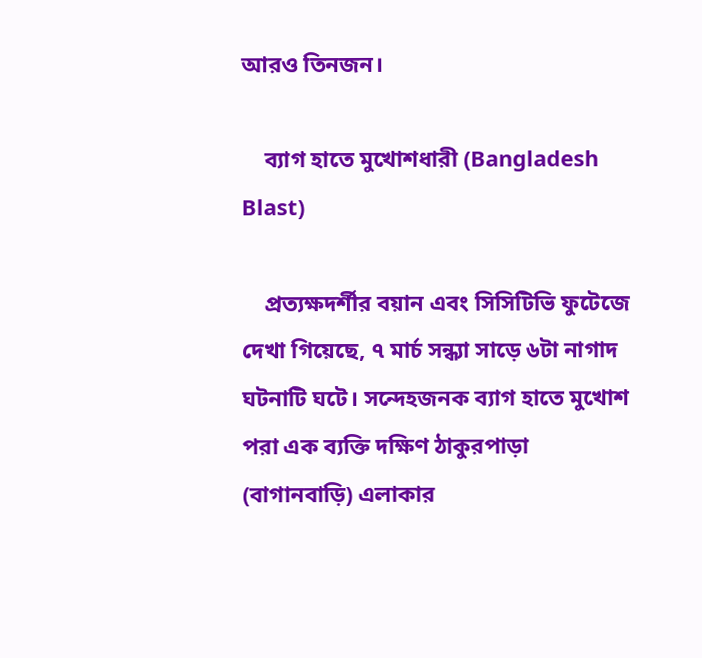আরও তিনজন।

    ব্যাগ হাতে মুখোশধারী (Bangladesh Blast)

    প্রত্যক্ষদর্শীর বয়ান এবং সিসিটিভি ফুটেজে দেখা গিয়েছে, ৭ মার্চ সন্ধ্যা সাড়ে ৬টা নাগাদ ঘটনাটি ঘটে। সন্দেহজনক ব্যাগ হাতে মুখোশ পরা এক ব্যক্তি দক্ষিণ ঠাকুরপাড়া (বাগানবাড়ি) এলাকার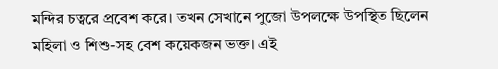মন্দির চত্বরে প্রবেশ করে। তখন সেখানে পুজো উপলক্ষে উপস্থিত ছিলেন মহিলা ও শিশু-সহ বেশ কয়েকজন ভক্ত। এই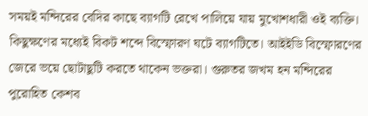সময়ই মন্দিরের বেদির কাছে ব্যাগটি রেখে পালিয়ে যায় মুখোশধারী ওই ব্যক্তি। কিছুক্ষণের মধ্যেই বিকট শব্দে বিস্ফোরণ ঘটে ব্যাগটিতে। আইইডি বিস্ফোরণের জেরে ভয়ে ছোটাছুটি করতে থাকেন ভক্তরা। গুরুতর জখম হন মন্দিরের পুরোহিত কেশব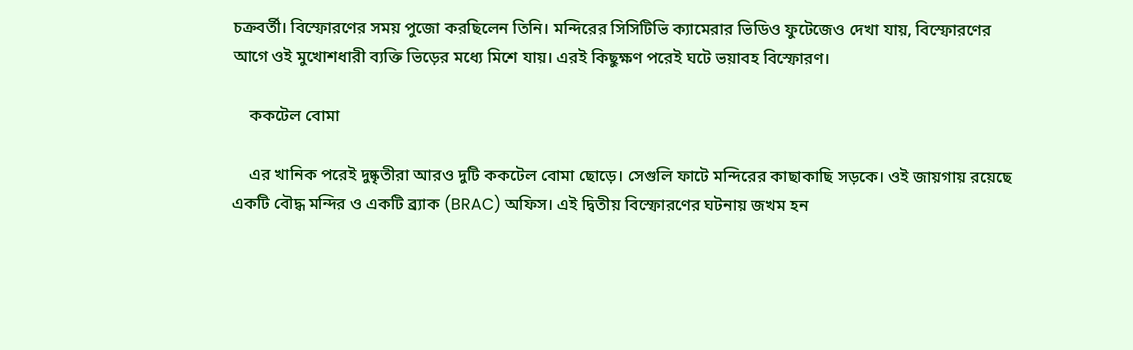চক্রবর্তী। বিস্ফোরণের সময় পুজো করছিলেন তিনি। মন্দিরের সিসিটিভি ক্যামেরার ভিডিও ফুটেজেও দেখা যায়, বিস্ফোরণের আগে ওই মুখোশধারী ব্যক্তি ভিড়ের মধ্যে মিশে যায়। এরই কিছুক্ষণ পরেই ঘটে ভয়াবহ বিস্ফোরণ।

    ককটেল বোমা

    এর খানিক পরেই দুষ্কৃতীরা আরও দুটি ককটেল বোমা ছোড়ে। সেগুলি ফাটে মন্দিরের কাছাকাছি সড়কে। ওই জায়গায় রয়েছে একটি বৌদ্ধ মন্দির ও একটি ব্র্যাক (BRAC) অফিস। এই দ্বিতীয় বিস্ফোরণের ঘটনায় জখম হন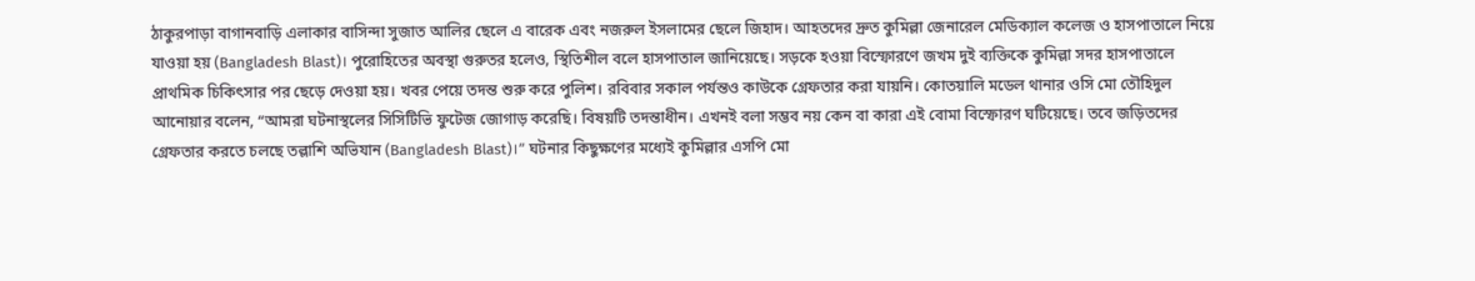ঠাকুরপাড়া বাগানবাড়ি এলাকার বাসিন্দা সুজাত আলির ছেলে এ বারেক এবং নজরুল ইসলামের ছেলে জিহাদ। আহতদের দ্রুত কুমিল্লা জেনারেল মেডিক্যাল কলেজ ও হাসপাতালে নিয়ে যাওয়া হয় (Bangladesh Blast)। পুরোহিতের অবস্থা গুরুতর হলেও, স্থিতিশীল বলে হাসপাতাল জানিয়েছে। সড়কে হওয়া বিস্ফোরণে জখম দুই ব্যক্তিকে কুমিল্লা সদর হাসপাতালে প্রাথমিক চিকিৎসার পর ছেড়ে দেওয়া হয়। খবর পেয়ে তদন্ত শুরু করে পুলিশ। রবিবার সকাল পর্যন্তও কাউকে গ্রেফতার করা যায়নি। কোতয়ালি মডেল থানার ওসি মো তৌহিদুল আনোয়ার বলেন, “আমরা ঘটনাস্থলের সিসিটিভি ফুটেজ জোগাড় করেছি। বিষয়টি তদন্তাধীন। এখনই বলা সম্ভব নয় কেন বা কারা এই বোমা বিস্ফোরণ ঘটিয়েছে। তবে জড়িতদের গ্রেফতার করতে চলছে তল্লাশি অভিযান (Bangladesh Blast)।” ঘটনার কিছুক্ষণের মধ্যেই কুমিল্লার এসপি মো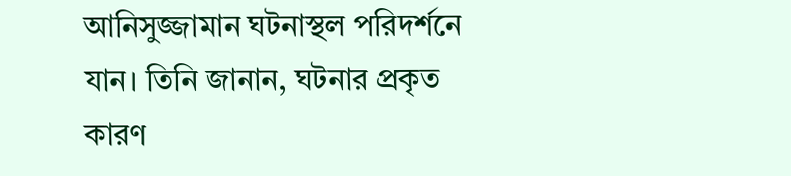আনিসুজ্জামান ঘটনাস্থল পরিদর্শনে যান। তিনি জানান, ঘটনার প্রকৃত কারণ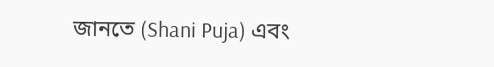জানতে (Shani Puja) এবং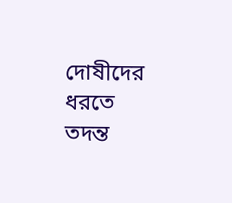দোষীদের ধরতে তদন্ত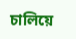চালিয়ে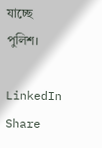যাচ্ছে পুলিশ।

LinkedIn
Share